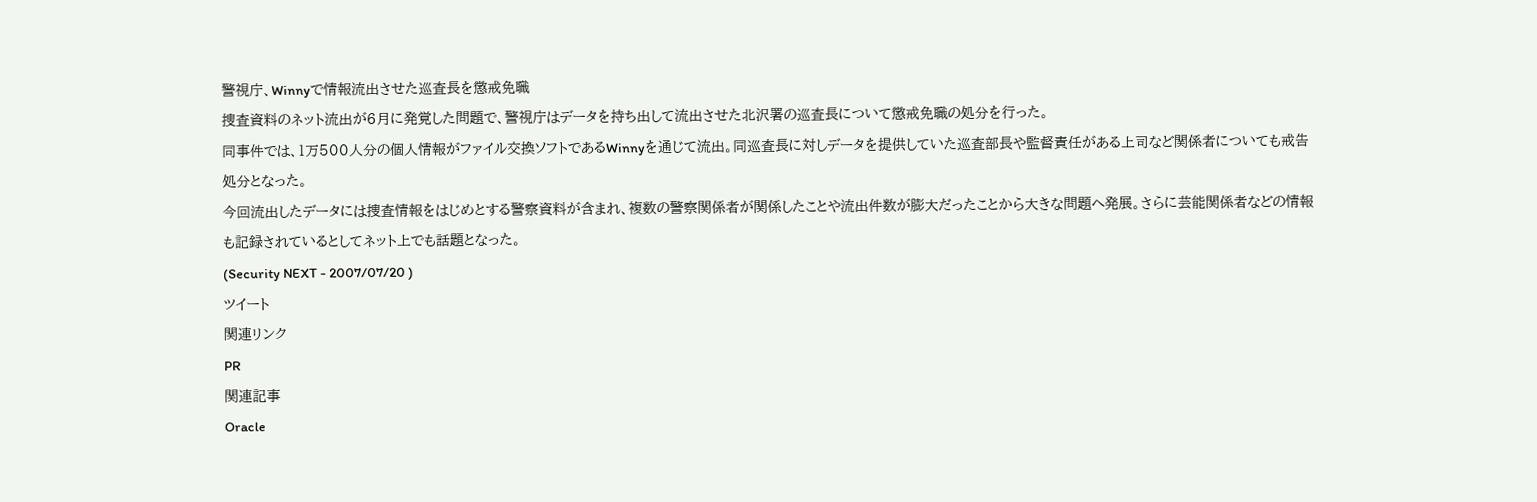警視庁、Winnyで情報流出させた巡査長を懲戒免職
捜査資料のネット流出が6月に発覚した問題で、警視庁はデータを持ち出して流出させた北沢署の巡査長について懲戒免職の処分を行った。
同事件では、1万500人分の個人情報がファイル交換ソフトであるWinnyを通じて流出。同巡査長に対しデータを提供していた巡査部長や監督責任がある上司など関係者についても戒告処分となった。
今回流出したデータには捜査情報をはじめとする警察資料が含まれ、複数の警察関係者が関係したことや流出件数が膨大だったことから大きな問題へ発展。さらに芸能関係者などの情報も記録されているとしてネット上でも話題となった。
(Security NEXT - 2007/07/20 )
ツイート
関連リンク
PR
関連記事
Oracle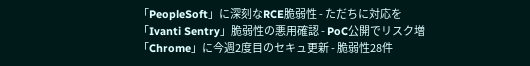「PeopleSoft」に深刻なRCE脆弱性 - ただちに対応を
「Ivanti Sentry」脆弱性の悪用確認 - PoC公開でリスク増
「Chrome」に今週2度目のセキュ更新 - 脆弱性28件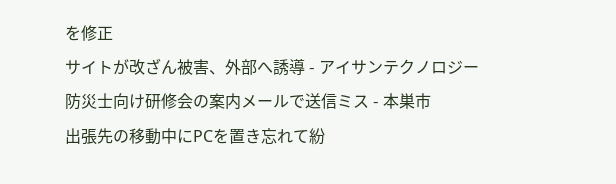を修正
サイトが改ざん被害、外部へ誘導 - アイサンテクノロジー
防災士向け研修会の案内メールで送信ミス - 本巣市
出張先の移動中にPCを置き忘れて紛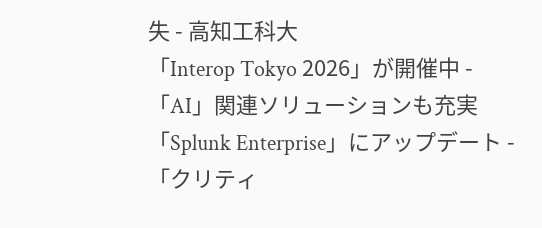失 - 高知工科大
「Interop Tokyo 2026」が開催中 - 「AI」関連ソリューションも充実
「Splunk Enterprise」にアップデート - 「クリティ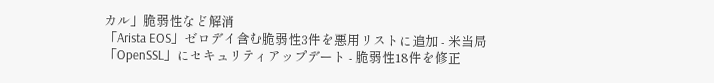カル」脆弱性など解消
「Arista EOS」ゼロデイ含む脆弱性3件を悪用リストに追加 - 米当局
「OpenSSL」にセキュリティアップデート - 脆弱性18件を修正